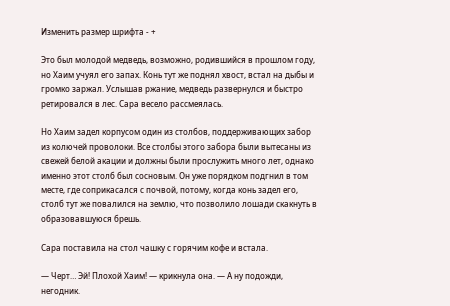Изменить размер шрифта - +

Это был молодой медведь, возможно, родившийся в прошлом году, но Хаим учуял его запах. Конь тут же поднял хвост, встал на дыбы и громко заржал. Услышав ржание, медведь развернулся и быстро ретировался в лес. Сара весело рассмеялась.

Но Хаим задел корпусом один из столбов, поддерживающих забор из колючей проволоки. Все столбы этого забора были вытесаны из свежей белой акации и должны были прослужить много лет, однако именно этот столб был сосновым. Он уже порядком подгнил в том месте, где соприкасался с почвой, потому, когда конь задел его, столб тут же повалился на землю, что позволило лошади скакнуть в образовавшуюся брешь.

Сара поставила на стол чашку с горячим кофе и встала.

— Черт… Эй! Плохой Хаим! — крикнула она. — А ну подожди, негодник.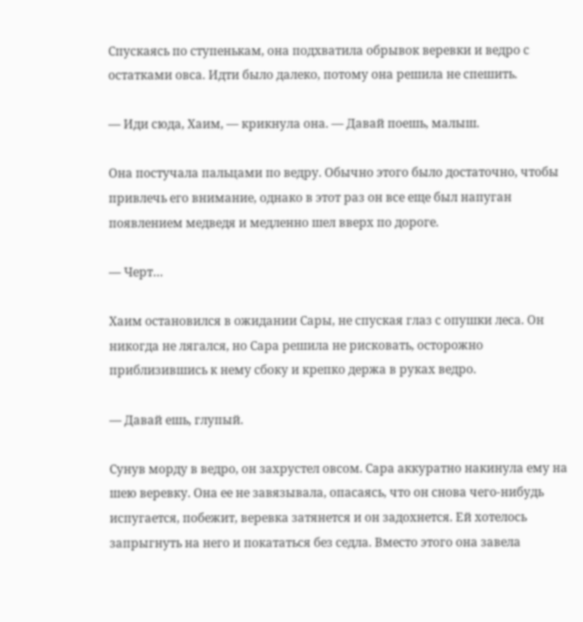Спускаясь по ступенькам, она подхватила обрывок веревки и ведро с остатками овса. Идти было далеко, потому она решила не спешить.

— Иди сюда, Хаим, — крикнула она. — Давай поешь, малыш.

Она постучала пальцами по ведру. Обычно этого было достаточно, чтобы привлечь его внимание, однако в этот раз он все еще был напуган появлением медведя и медленно шел вверх по дороге.

— Черт…

Хаим остановился в ожидании Сары, не спуская глаз с опушки леса. Он никогда не лягался, но Сара решила не рисковать, осторожно приблизившись к нему сбоку и крепко держа в руках ведро.

— Давай ешь, глупый.

Сунув морду в ведро, он захрустел овсом. Сара аккуратно накинула ему на шею веревку. Она ее не завязывала, опасаясь, что он снова чего-нибудь испугается, побежит, веревка затянется и он задохнется. Ей хотелось запрыгнуть на него и покататься без седла. Вместо этого она завела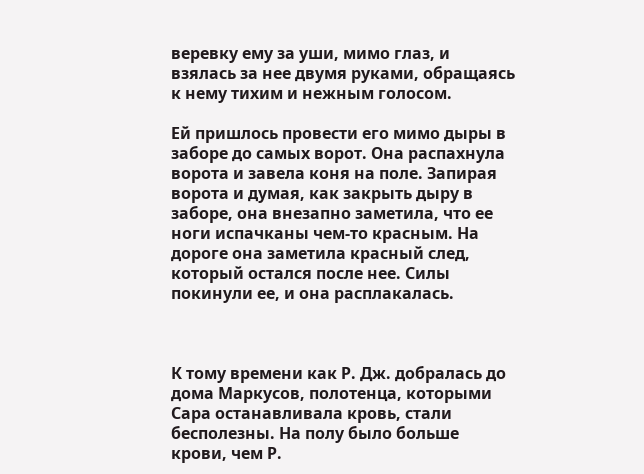веревку ему за уши, мимо глаз, и взялась за нее двумя руками, обращаясь к нему тихим и нежным голосом.

Ей пришлось провести его мимо дыры в заборе до самых ворот. Она распахнула ворота и завела коня на поле. Запирая ворота и думая, как закрыть дыру в заборе, она внезапно заметила, что ее ноги испачканы чем-то красным. На дороге она заметила красный след, который остался после нее. Силы покинули ее, и она расплакалась.



К тому времени как Р. Дж. добралась до дома Маркусов, полотенца, которыми Сара останавливала кровь, стали бесполезны. На полу было больше крови, чем Р.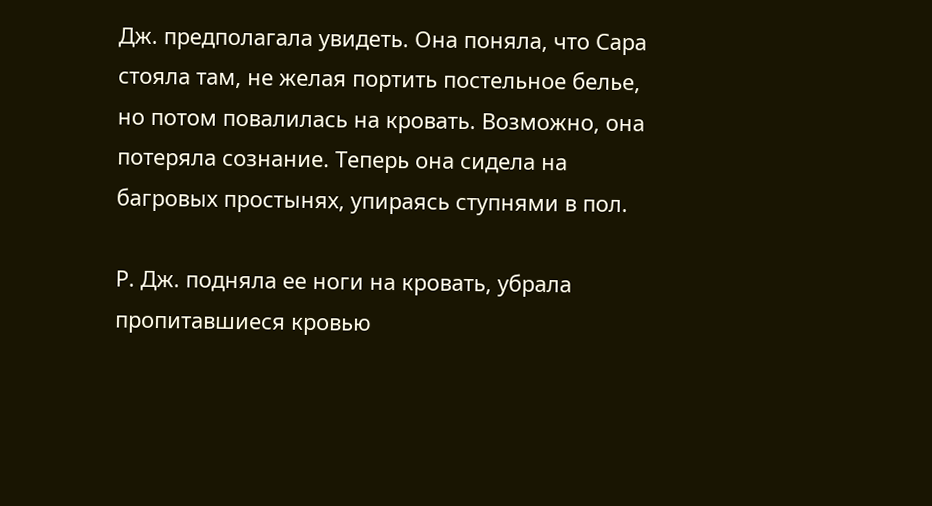Дж. предполагала увидеть. Она поняла, что Сара стояла там, не желая портить постельное белье, но потом повалилась на кровать. Возможно, она потеряла сознание. Теперь она сидела на багровых простынях, упираясь ступнями в пол.

Р. Дж. подняла ее ноги на кровать, убрала пропитавшиеся кровью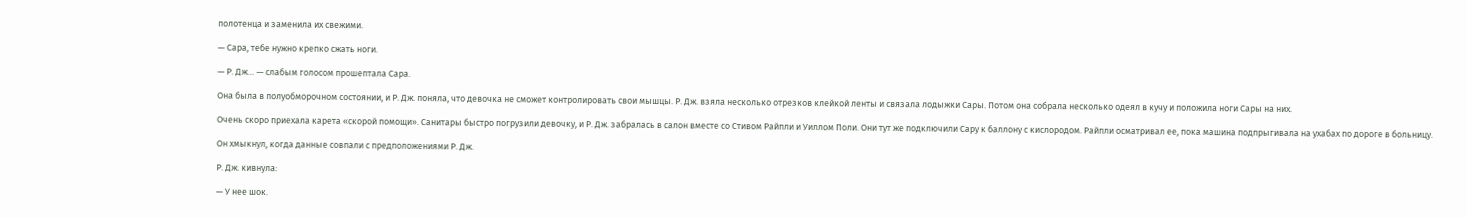полотенца и заменила их свежими.

— Сара, тебе нужно крепко сжать ноги.

— Р. Дж… — слабым голосом прошептала Сара.

Она была в полуобморочном состоянии, и Р. Дж. поняла, что девочка не сможет контролировать свои мышцы. Р. Дж. взяла несколько отрезков клейкой ленты и связала лодыжки Сары. Потом она собрала несколько одеял в кучу и положила ноги Сары на них.

Очень скоро приехала карета «скорой помощи». Санитары быстро погрузили девочку, и Р. Дж. забралась в салон вместе со Стивом Райпли и Уиллом Поли. Они тут же подключили Сару к баллону с кислородом. Райпли осматривал ее, пока машина подпрыгивала на ухабах по дороге в больницу.

Он хмыкнул, когда данные совпали с предположениями Р. Дж.

Р. Дж. кивнула:

— У нее шок.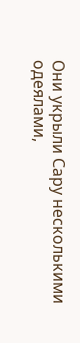Они укрыли Сару несколькими одеялами,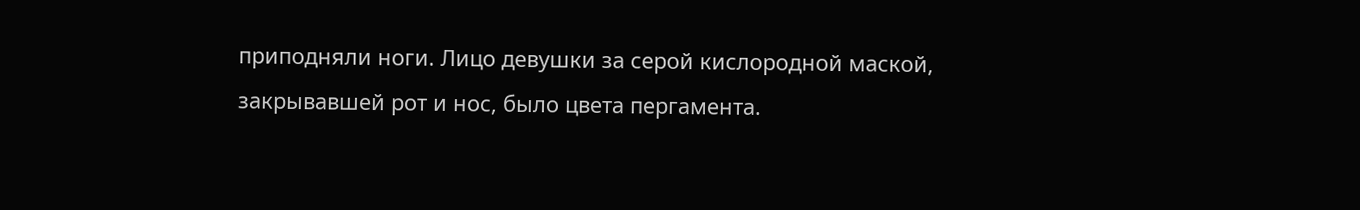приподняли ноги. Лицо девушки за серой кислородной маской, закрывавшей рот и нос, было цвета пергамента.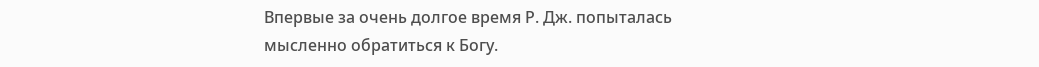Впервые за очень долгое время Р. Дж. попыталась мысленно обратиться к Богу.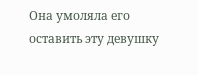Она умоляла его оставить эту девушку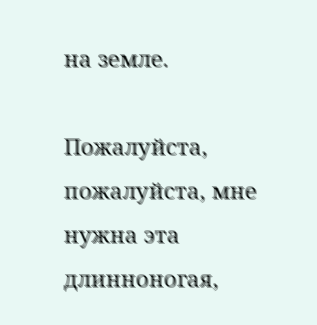на земле.

Пожалуйста, пожалуйста, мне нужна эта длинноногая,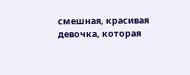смешная, красивая девочка, которая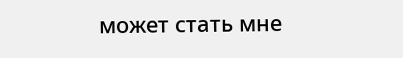может стать мне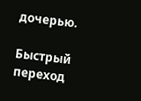дочерью.

Быстрый переход